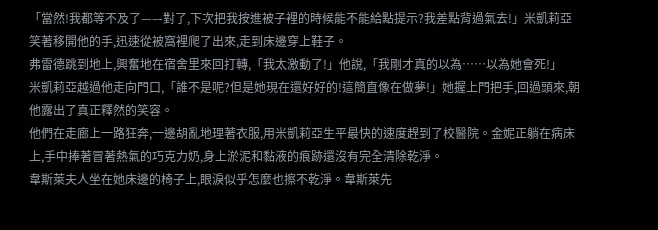「當然!我都等不及了——對了,下次把我按進被子裡的時候能不能給點提示?我差點背過氣去!」米凱莉亞笑著移開他的手,迅速從被窩裡爬了出來,走到床邊穿上鞋子。
弗雷德跳到地上,興奮地在宿舍里來回打轉,「我太激動了!」他說,「我剛才真的以為……以為她會死!」
米凱莉亞越過他走向門口,「誰不是呢?但是她現在還好好的!這簡直像在做夢!」她握上門把手,回過頭來,朝他露出了真正釋然的笑容。
他們在走廊上一路狂奔,一邊胡亂地理著衣服,用米凱莉亞生平最快的速度趕到了校醫院。金妮正躺在病床上,手中捧著冒著熱氣的巧克力奶,身上淤泥和黏液的痕跡還沒有完全清除乾淨。
韋斯萊夫人坐在她床邊的椅子上,眼淚似乎怎麼也擦不乾淨。韋斯萊先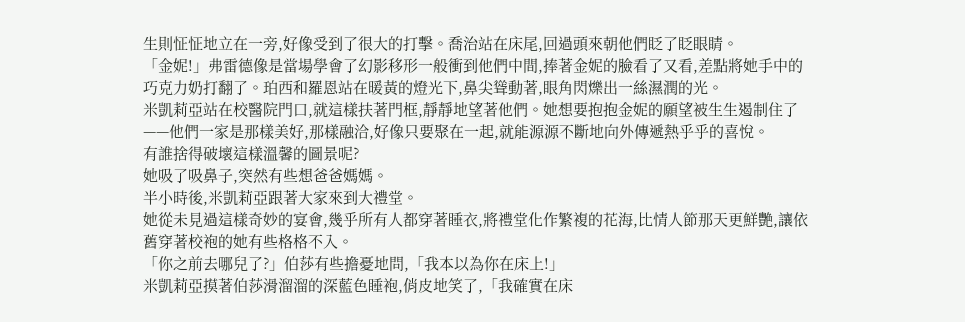生則怔怔地立在一旁,好像受到了很大的打擊。喬治站在床尾,回過頭來朝他們眨了眨眼睛。
「金妮!」弗雷德像是當場學會了幻影移形一般衝到他們中間,捧著金妮的臉看了又看,差點將她手中的巧克力奶打翻了。珀西和羅恩站在暖黃的燈光下,鼻尖聳動著,眼角閃爍出一絲濕潤的光。
米凱莉亞站在校醫院門口,就這樣扶著門框,靜靜地望著他們。她想要抱抱金妮的願望被生生遏制住了——他們一家是那樣美好,那樣融洽,好像只要聚在一起,就能源源不斷地向外傳遞熱乎乎的喜悅。
有誰捨得破壞這樣溫馨的圖景呢?
她吸了吸鼻子,突然有些想爸爸媽媽。
半小時後,米凱莉亞跟著大家來到大禮堂。
她從未見過這樣奇妙的宴會,幾乎所有人都穿著睡衣,將禮堂化作繁複的花海,比情人節那天更鮮艷,讓依舊穿著校袍的她有些格格不入。
「你之前去哪兒了?」伯莎有些擔憂地問,「我本以為你在床上!」
米凱莉亞摸著伯莎滑溜溜的深藍色睡袍,俏皮地笑了,「我確實在床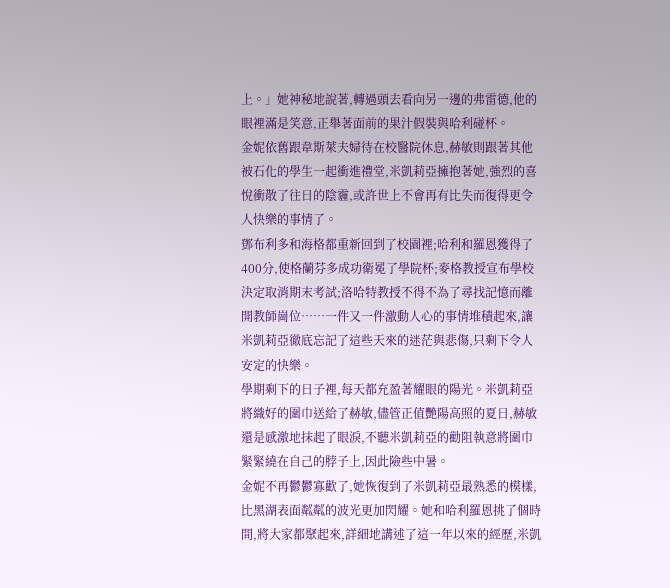上。」她神秘地說著,轉過頭去看向另一邊的弗雷德,他的眼裡滿是笑意,正舉著面前的果汁假裝與哈利碰杯。
金妮依舊跟韋斯萊夫婦待在校醫院休息,赫敏則跟著其他被石化的學生一起衝進禮堂,米凱莉亞擁抱著她,強烈的喜悅衝散了往日的陰霾,或許世上不會再有比失而復得更令人快樂的事情了。
鄧布利多和海格都重新回到了校園裡;哈利和羅恩獲得了400分,使格蘭芬多成功衛冕了學院杯;麥格教授宣布學校決定取消期末考試;洛哈特教授不得不為了尋找記憶而離開教師崗位……一件又一件激動人心的事情堆積起來,讓米凱莉亞徹底忘記了這些天來的迷茫與悲傷,只剩下令人安定的快樂。
學期剩下的日子裡,每天都充盈著耀眼的陽光。米凱莉亞將織好的圍巾送給了赫敏,儘管正值艷陽高照的夏日,赫敏還是感激地抹起了眼淚,不聽米凱莉亞的勸阻執意將圍巾緊緊繞在自己的脖子上,因此險些中暑。
金妮不再鬱鬱寡歡了,她恢復到了米凱莉亞最熟悉的模樣,比黑湖表面粼粼的波光更加閃耀。她和哈利羅恩挑了個時間,將大家都聚起來,詳細地講述了這一年以來的經歷,米凱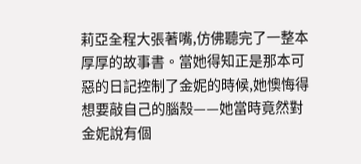莉亞全程大張著嘴,仿佛聽完了一整本厚厚的故事書。當她得知正是那本可惡的日記控制了金妮的時候,她懊悔得想要敲自己的腦殼——她當時竟然對金妮說有個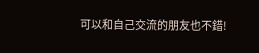可以和自己交流的朋友也不錯!